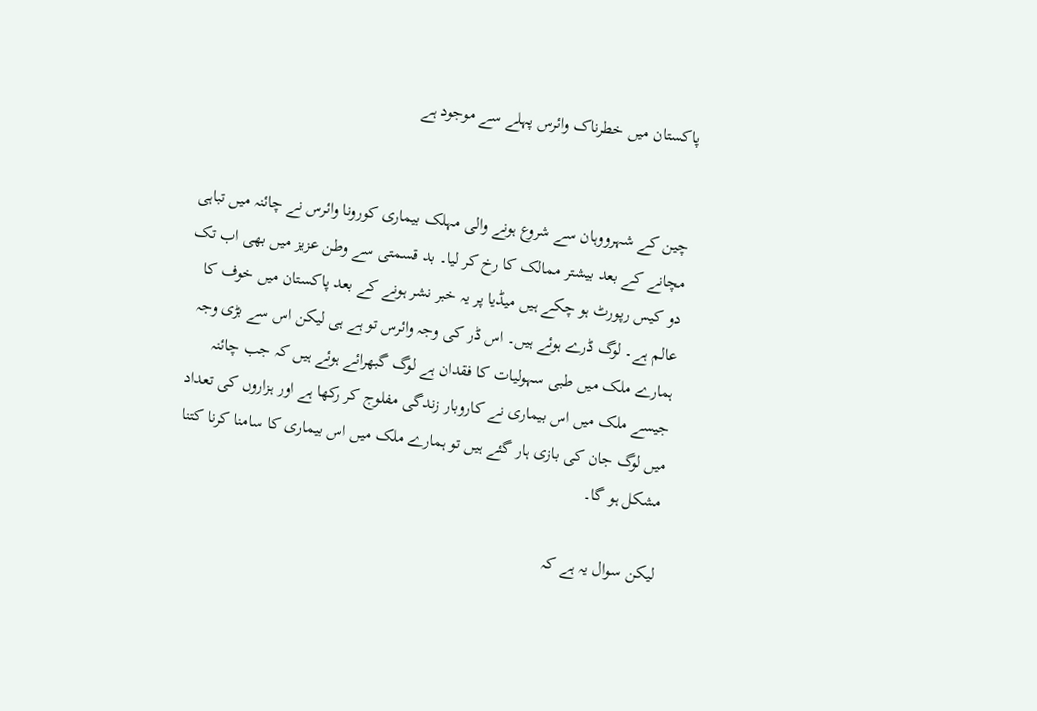پاکستان میں خطرناک وائرس پہلے سے موجود ہے


چین کے شہرووہان سے شروع ہونے والی مہلک بیماری کورونا وائرس نے چائنہ میں تباہی مچانے کے بعد بیشتر ممالک کا رخ کر لیا۔ بد قسمتی سے وطن عزیز میں بھی اب تک دو کیس رپورٹ ہو چکے ہیں میڈیا پر یہ خبر نشر ہونے کے بعد پاکستان میں خوف کا عالم ہے۔ لوگ ڈرے ہوئے ہیں۔ اس ڈر کی وجہ وائرس تو ہے ہی لیکن اس سے بڑی وجہ ہمارے ملک میں طبی سہولیات کا فقدان ہے لوگ گبھرائے ہوئے ہیں کہ جب چائنہ جیسے ملک میں اس بیماری نے کاروبار زندگی مفلوج کر رکھا ہے اور ہزاروں کی تعداد میں لوگ جان کی بازی ہار گئے ہیں تو ہمارے ملک میں اس بیماری کا سامنا کرنا کتنا مشکل ہو گا۔

لیکن سوال یہ ہے کہ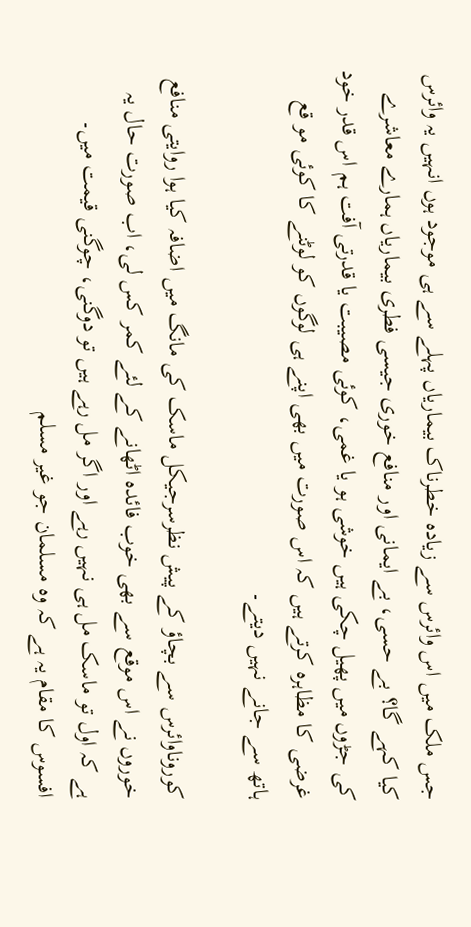جس ملک میں اس وائرس سے زیادہ خطرناک بیماریاں پہلے سے ہی موجود ہوں انہیں یہ وائرس کیا کہے گا؟ بے حسی، بے ایمانی اور منافع خوری جیسی فطری بیماریاں ہمارے معاشرے کی جڑوں میں پھیل چکی ہیں خوشی ہو یا غمی، کوئی مصیبت یا قدرتی آفت ہم اس قدر خود غرضی کا مظاہرہ کرتے ہیں کہ اس صورت میں بھی اپنے ہی لوگوں کو لوٹنے کا کوئی مو قع ہاتھ سے جانے نہیں دیتے۔

کوروناوائرس سے بچاؤ کے پیش نظرسرجیکل ماسک کی مانگ میں اضافہ کیا ہوا روایتی منافع خوروں نے اس موقع سے بھی خوب فائدہ اٹھانے کے لئے کمر کس لی، اب صورت حال یہ ہے کہ اول تو ماسک مل ہی نہیں رہے اور اگر مل رہے ہیں تو دوگنی، چوگنی قیمت میں۔ افسوس کا مقام یہ ہے کہ وہ مسلمان جو غیر مسلم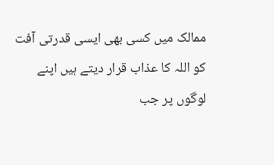ممالک میں کسی بھی ایسی قدرتی آفت کو اللہ کا عذاب قرار دیتے ہیں اپنے لوگوں پر جب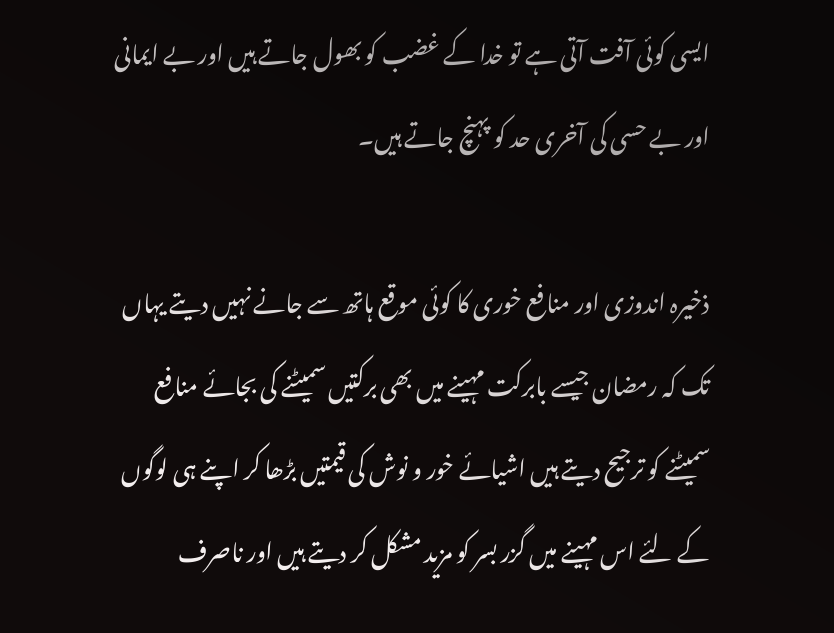ایسی کوئی آفت آتی ہے تو خدا کے غضب کو بھول جاتے ہیں اور بے ایمانی اور بے حسی کی آخری حد کو پہنچ جاتے ہیں۔

ذخیرہ اندوزی اور منافع خوری کا کوئی موقع ہاتھ سے جانے نہیں دیتے یہاں تک کہ رمضان جیسے بابرکت مہینے میں بھی برکتیں سمیٹنے کی بجائے منافع سمیٹنے کو ترجیح دیتے ہیں اشیائے خور و نوش کی قیمتیں بڑھا کر اپنے ہی لوگوں کے لئے اس مہینے میں گزر بسر کو مزید مشکل کر دیتے ہیں اور ناصرف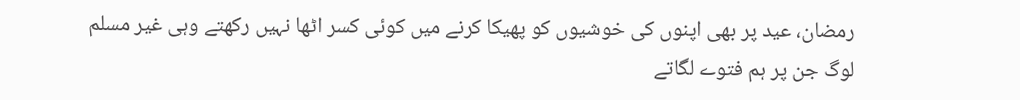رمضان، عید پر بھی اپنوں کی خوشیوں کو پھیکا کرنے میں کوئی کسر اٹھا نہیں رکھتے وہی غیر مسلم لوگ جن پر ہم فتوے لگاتے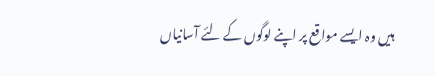ہیں وہ ایسے مواقع پر اپنے لوگوں کے لئے آسانیاں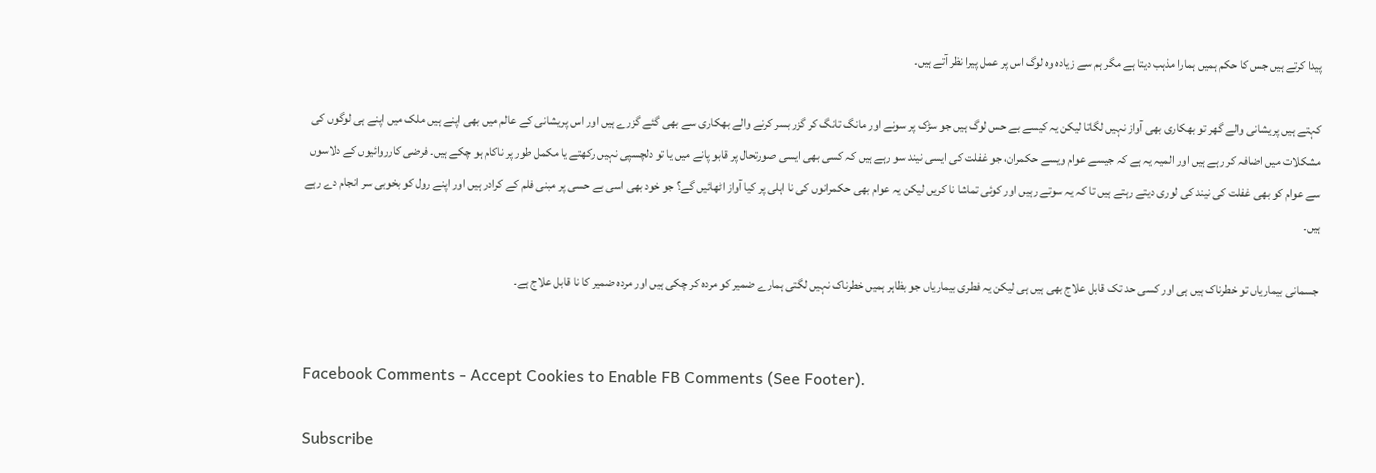پیدا کرتے ہیں جس کا حکم ہمیں ہمارا مذہب دیتا ہے مگر ہم سے زیادہ وہ لوگ اس پر عمل پیرا نظر آتے ہیں۔

کہتے ہیں پریشانی والے گھر تو بھکاری بھی آواز نہیں لگاتا لیکن یہ کیسے بے حس لوگ ہیں جو سڑک پر سونے اور مانگ تانگ کر گزر بسر کرنے والے بھکاری سے بھی گئے گزرے ہیں اور اس پریشانی کے عالم میں بھی اپنے ہیں ملک میں اپنے ہی لوگوں کی مشکلات میں اضافہ کر رہے ہیں اور المیہ یہ ہے کہ جیسے عوام ویسے حکمران، جو غفلت کی ایسی نیند سو رہے ہیں کہ کسی بھی ایسی صورتحال پر قابو پانے میں یا تو دلچسپی نہیں رکھتے یا مکمل طور پر ناکام ہو چکے ہیں۔ فرضی کارروائیوں کے دلاسوں سے عوام کو بھی غفلت کی نیند کی لوری دیتے رہتے ہیں تا کہ یہ سوتے رہیں اور کوئی تماشا نا کریں لیکن یہ عوام بھی حکمرانوں کی نا اہلی پر کیا آواز اٹھائیں گے؟ جو خود بھی اسی بے حسی پر مبنی فلم کے کرادر ہیں اور اپنے رول کو بخوبی سر انجام دے رہے ہیں۔

جسمانی بیماریاں تو خطرناک ہیں ہی اور کسی حد تک قابل علاج بھی ہیں ہی لیکن یہ فطری بیماریاں جو بظاہر ہمیں خطرناک نہیں لگتی ہمارے ضمیر کو مردہ کر چکی ہیں اور مردہ ضمیر کا نا قابل علاج ہے۔


Facebook Comments - Accept Cookies to Enable FB Comments (See Footer).

Subscribe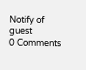Notify of
guest
0 Comments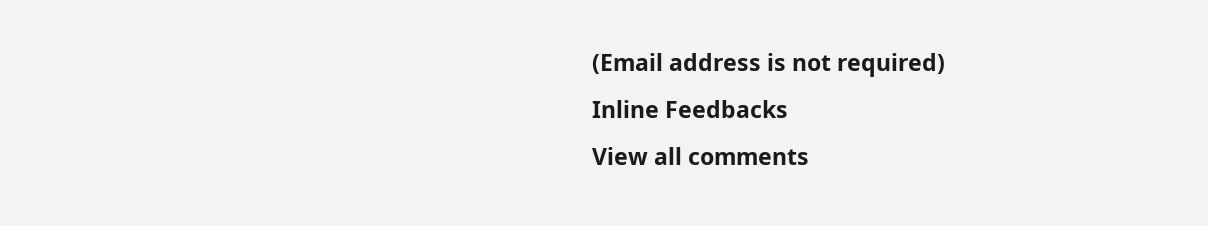(Email address is not required)
Inline Feedbacks
View all comments